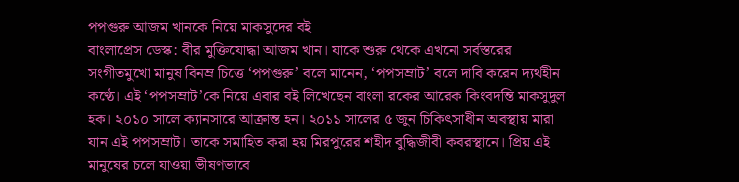পপগুরু আজম খানকে নিয়ে মাকসুদের বই
বাংলাপ্রেস ডেস্ক: বীর মুক্তিযোদ্ধা আজম খান। যাকে শুরু থেকে এখনো সর্বস্তরের সংগীতমুখো মানুষ বিনম্র চিত্তে ‘পপগুরু’ বলে মানেন, ‘পপসম্রাট’ বলে দাবি করেন দ্যর্থহীন কণ্ঠে। এই ‘পপসম্রাট’কে নিয়ে এবার বই লিখেছেন বাংলা রকের আরেক কিংবদন্তি মাকসুদুল হক। ২০১০ সালে ক্যানসারে আক্রান্ত হন। ২০১১ সালের ৫ জুন চিকিৎসাধীন অবস্থায় মারা যান এই পপসম্রাট। তাকে সমাহিত করা হয় মিরপুরের শহীদ বুদ্ধিজীবী কবরস্থানে। প্রিয় এই মানুষের চলে যাওয়া ভীষণভাবে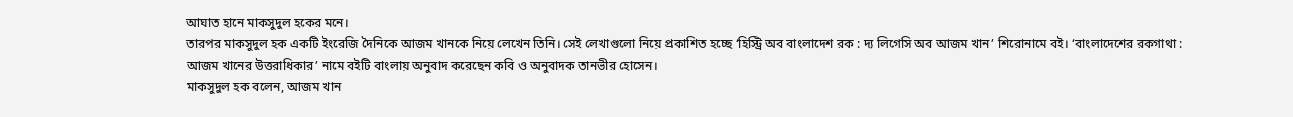আঘাত হানে মাকসুদুল হকের মনে।
তারপর মাকসুদুল হক একটি ইংরেজি দৈনিকে আজম খানকে নিয়ে লেখেন তিনি। সেই লেখাগুলো নিয়ে প্রকাশিত হচ্ছে ‘হিস্ট্রি অব বাংলাদেশ রক : দ্য লিগেসি অব আজম খান’ শিরোনামে বই। ‘বাংলাদেশের রকগাথা : আজম খানের উত্তরাধিকার’ নামে বইটি বাংলায় অনুবাদ করেছেন কবি ও অনুবাদক তানভীর হোসেন।
মাকসুদুল হক বলেন, আজম খান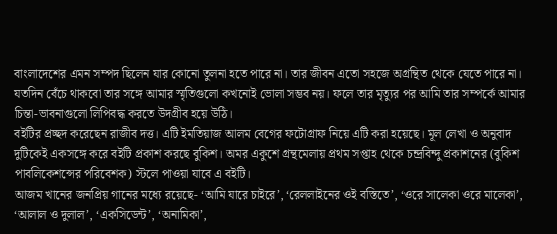বাংলাদেশের এমন সম্পদ ছিলেন যার কোনো তুলনা হতে পারে না। তার জীবন এতো সহজে অগ্রন্থিত থেকে যেতে পারে না। যতদিন বেঁচে থাকবো তার সঙ্গে আমার স্মৃতিগুলো কখনোই ভোলা সম্ভব নয়। ফলে তার মৃত্যুর পর আমি তার সম্পর্কে আমার চিন্তা-ভাবনাগুলো লিপিবদ্ধ করতে উদগ্রীব হয়ে উঠি।
বইটির প্রচ্ছদ করেছেন রাজীব দত্ত। এটি ইমতিয়াজ আলম বেগের ফটোগ্রাফ নিয়ে এটি করা হয়েছে। মূল লেখা ও অনুবাদ দুটিকেই একসঙ্গে করে বইটি প্রকাশ করছে বুকিশ। অমর একুশে গ্রন্থমেলায় প্রথম সপ্তাহ থেকে চন্দ্রবিন্দু প্রকাশনের (বুকিশ পাবলিকেশন্সের পরিবেশক) স্টলে পাওয়া যাবে এ বইটি।
আজম খানের জনপ্রিয় গানের মধ্যে রয়েছে- ‘আমি যারে চাইরে’, ‘রেললাইনের ওই বস্তিতে’, ‘ওরে সালেকা ওরে মালেকা’, ‘আলাল ও দুলাল’, ‘একসিডেন্ট’, ‘অনামিকা’,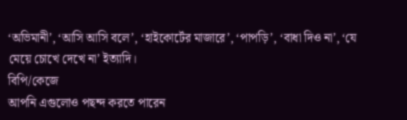‘অভিমানী’, ‘আসি আসি বলে’, ‘হাইকোর্টের মাজারে’, ‘পাপড়ি’, ‘বাধা দিও না’, ‘যে মেয়ে চোখে দেখে না’ ইত্যাদি।
বিপি/কেজে
আপনি এগুলোও পছন্দ করতে পারেন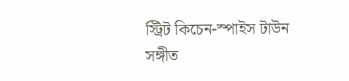স্ট্রিট কিচেন-স্পাইস টাউন
সঙ্গীত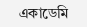একাডেমি